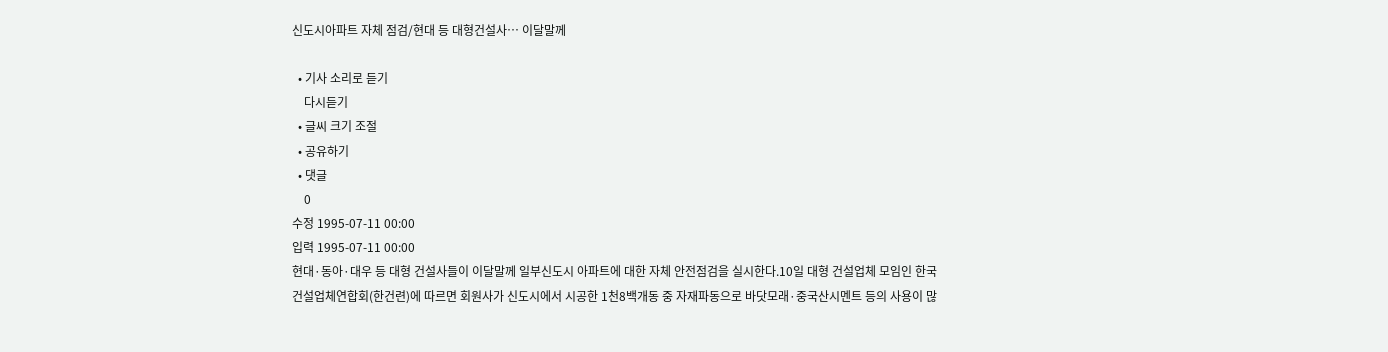신도시아파트 자체 점검/현대 등 대형건설사… 이달말께

  • 기사 소리로 듣기
    다시듣기
  • 글씨 크기 조절
  • 공유하기
  • 댓글
    0
수정 1995-07-11 00:00
입력 1995-07-11 00:00
현대·동아·대우 등 대형 건설사들이 이달말께 일부신도시 아파트에 대한 자체 안전점검을 실시한다.10일 대형 건설업체 모임인 한국건설업체연합회(한건련)에 따르면 회원사가 신도시에서 시공한 1천8백개동 중 자재파동으로 바닷모래·중국산시멘트 등의 사용이 많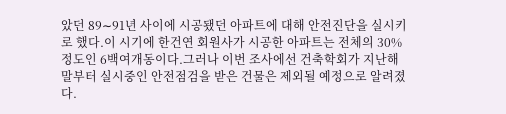았던 89∼91년 사이에 시공됐던 아파트에 대해 안전진단을 실시키로 했다.이 시기에 한건연 회원사가 시공한 아파트는 전체의 30% 정도인 6백여개동이다.그러나 이번 조사에선 건축학회가 지난해 말부터 실시중인 안전점검을 받은 건물은 제외될 예정으로 알려졌다.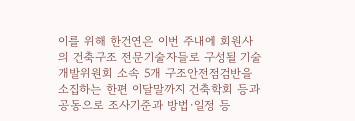이를 위해 한건연은 이번 주내에 회원사의 건축구조 전문기술자들로 구성될 기술개발위원회 소속 5개 구조안전점검반을 소집하는 한편 이달말까지 건축학회 등과 공동으로 조사기준과 방법·일정 등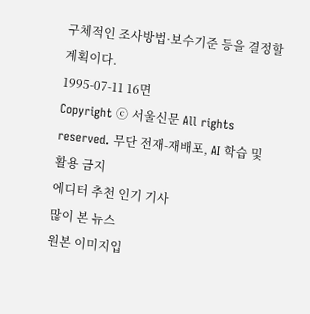구체적인 조사방법·보수기준 등을 결정할 계획이다.
1995-07-11 16면
Copyright ⓒ 서울신문 All rights reserved. 무단 전재-재배포, AI 학습 및 활용 금지
에디터 추천 인기 기사
많이 본 뉴스
원본 이미지입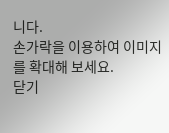니다.
손가락을 이용하여 이미지를 확대해 보세요.
닫기